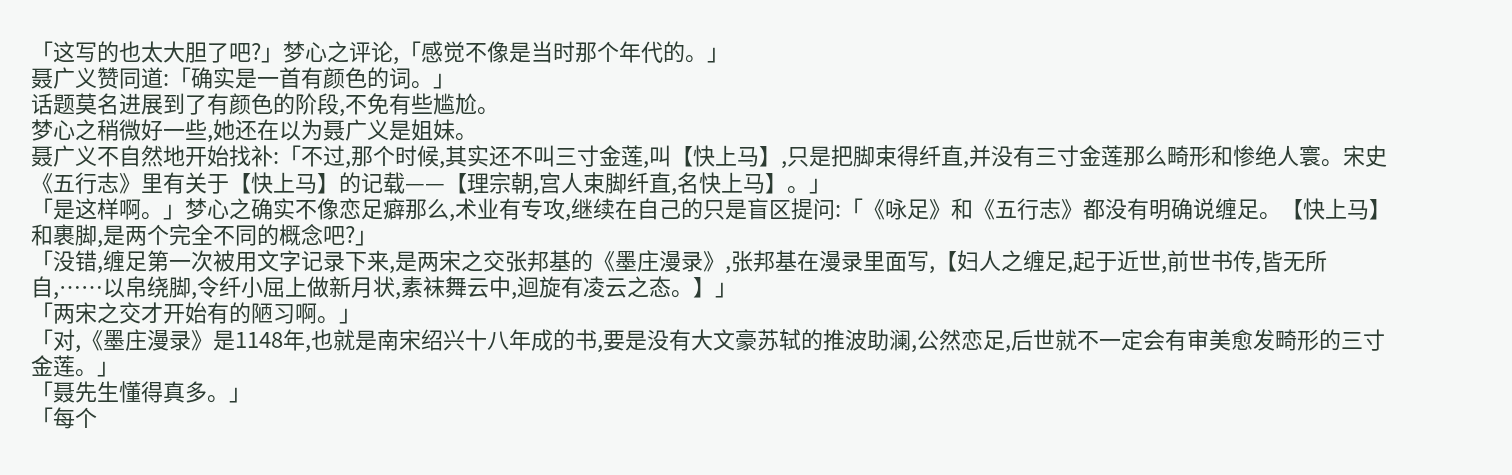「这写的也太大胆了吧?」梦心之评论,「感觉不像是当时那个年代的。」
聂广义赞同道:「确实是一首有颜色的词。」
话题莫名进展到了有颜色的阶段,不免有些尴尬。
梦心之稍微好一些,她还在以为聂广义是姐妹。
聂广义不自然地开始找补:「不过,那个时候,其实还不叫三寸金莲,叫【快上马】,只是把脚束得纤直,并没有三寸金莲那么畸形和惨绝人寰。宋史《五行志》里有关于【快上马】的记载——【理宗朝,宫人束脚纤直,名快上马】。」
「是这样啊。」梦心之确实不像恋足癖那么,术业有专攻,继续在自己的只是盲区提问:「《咏足》和《五行志》都没有明确说缠足。【快上马】和裹脚,是两个完全不同的概念吧?」
「没错,缠足第一次被用文字记录下来,是两宋之交张邦基的《墨庄漫录》,张邦基在漫录里面写,【妇人之缠足,起于近世,前世书传,皆无所自,……以帛绕脚,令纤小屈上做新月状,素袜舞云中,迴旋有凌云之态。】」
「两宋之交才开始有的陋习啊。」
「对,《墨庄漫录》是1148年,也就是南宋绍兴十八年成的书,要是没有大文豪苏轼的推波助澜,公然恋足,后世就不一定会有审美愈发畸形的三寸金莲。」
「聂先生懂得真多。」
「每个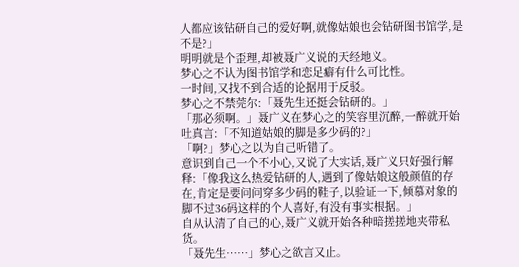人都应该钻研自己的爱好啊,就像姑娘也会钻研图书馆学,是不是?」
明明就是个歪理,却被聂广义说的天经地义。
梦心之不认为图书馆学和恋足癖有什么可比性。
一时间,又找不到合适的论据用于反驳。
梦心之不禁莞尔:「聂先生还挺会钻研的。」
「那必须啊。」聂广义在梦心之的笑容里沉醉,一醉就开始吐真言:「不知道姑娘的脚是多少码的?」
「啊?」梦心之以为自己听错了。
意识到自己一个不小心,又说了大实话,聂广义只好强行解释:「像我这么热爱钻研的人,遇到了像姑娘这般颜值的存在,肯定是要问问穿多少码的鞋子,以验证一下,倾慕对象的脚不过36码这样的个人喜好,有没有事实根据。」
自从认清了自己的心,聂广义就开始各种暗搓搓地夹带私货。
「聂先生……」梦心之欲言又止。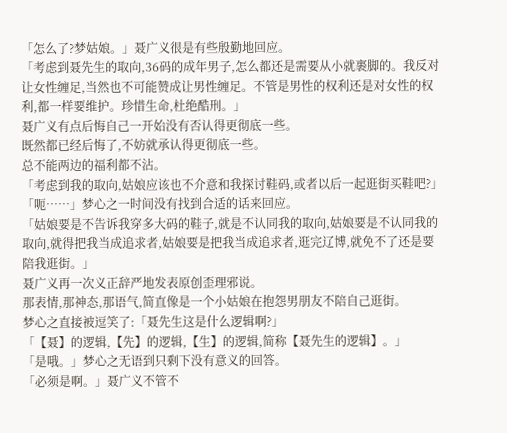「怎么了?梦姑娘。」聂广义很是有些殷勤地回应。
「考虑到聂先生的取向,36码的成年男子,怎么都还是需要从小就裹脚的。我反对让女性缠足,当然也不可能赞成让男性缠足。不管是男性的权利还是对女性的权利,都一样要维护。珍惜生命,杜绝酷刑。」
聂广义有点后悔自己一开始没有否认得更彻底一些。
既然都已经后悔了,不妨就承认得更彻底一些。
总不能两边的福利都不沾。
「考虑到我的取向,姑娘应该也不介意和我探讨鞋码,或者以后一起逛街买鞋吧?」
「呃……」梦心之一时间没有找到合适的话来回应。
「姑娘要是不告诉我穿多大码的鞋子,就是不认同我的取向,姑娘要是不认同我的取向,就得把我当成追求者,姑娘要是把我当成追求者,逛完辽博,就免不了还是要陪我逛街。」
聂广义再一次义正辞严地发表原创歪理邪说。
那表情,那神态,那语气,简直像是一个小姑娘在抱怨男朋友不陪自己逛街。
梦心之直接被逗笑了:「聂先生这是什么逻辑啊?」
「【聂】的逻辑,【先】的逻辑,【生】的逻辑,简称【聂先生的逻辑】。」
「是哦。」梦心之无语到只剩下没有意义的回答。
「必须是啊。」聂广义不管不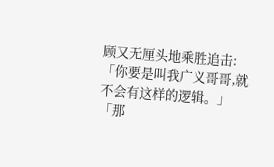顾又无厘头地乘胜追击:「你要是叫我广义哥哥,就不会有这样的逻辑。」
「那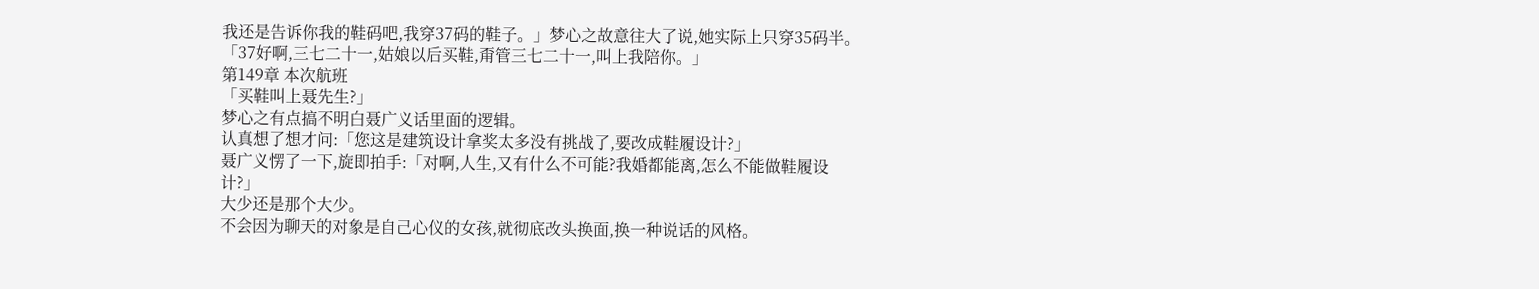我还是告诉你我的鞋码吧,我穿37码的鞋子。」梦心之故意往大了说,她实际上只穿35码半。
「37好啊,三七二十一,姑娘以后买鞋,甭管三七二十一,叫上我陪你。」
第149章 本次航班
「买鞋叫上聂先生?」
梦心之有点搞不明白聂广义话里面的逻辑。
认真想了想才问:「您这是建筑设计拿奖太多没有挑战了,要改成鞋履设计?」
聂广义愣了一下,旋即拍手:「对啊,人生,又有什么不可能?我婚都能离,怎么不能做鞋履设计?」
大少还是那个大少。
不会因为聊天的对象是自己心仪的女孩,就彻底改头换面,换一种说话的风格。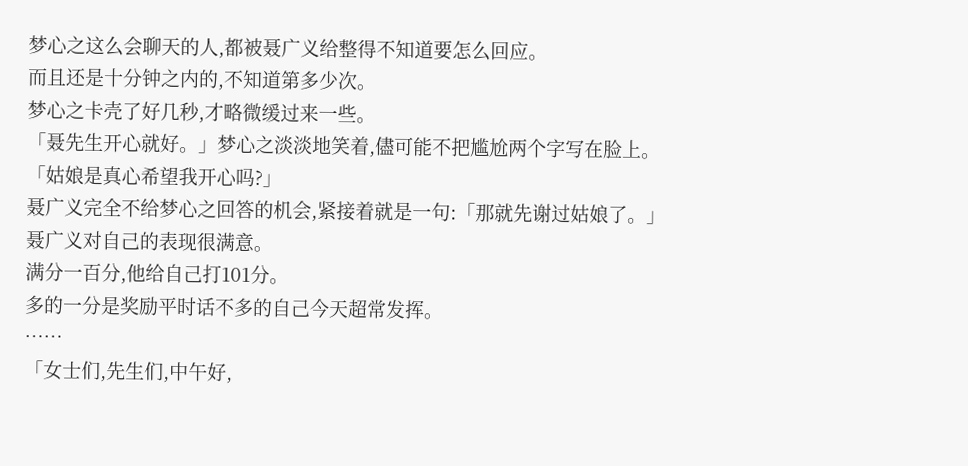梦心之这么会聊天的人,都被聂广义给整得不知道要怎么回应。
而且还是十分钟之内的,不知道第多少次。
梦心之卡壳了好几秒,才略微缓过来一些。
「聂先生开心就好。」梦心之淡淡地笑着,儘可能不把尴尬两个字写在脸上。
「姑娘是真心希望我开心吗?」
聂广义完全不给梦心之回答的机会,紧接着就是一句:「那就先谢过姑娘了。」
聂广义对自己的表现很满意。
满分一百分,他给自己打101分。
多的一分是奖励平时话不多的自己今天超常发挥。
……
「女士们,先生们,中午好,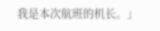我是本次航班的机长。」